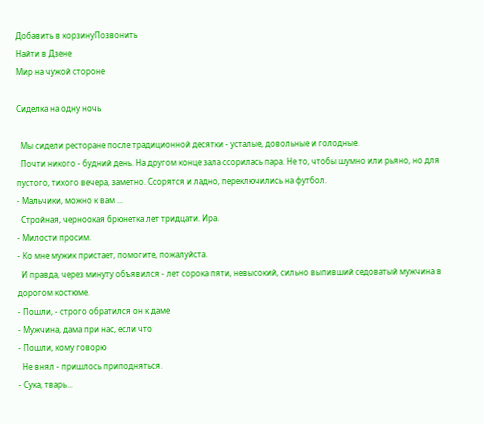Добавить в корзинуПозвонить
Найти в Дзене
Мир на чужой стороне

Сиделка на одну ночь

  Мы сидели ресторане после традиционной десятки - усталые, довольные и голодные.
  Почти никого - будний день. На другом конце зала ссорилась пара. Не то, чтобы шумно или рьяно, но для пустого, тихого вечера, заметно. Ссорятся и ладно, переключились на футбол.
- Мальчики, можно к вам ...
  Стройная, черноокая брюнетка лет тридцати. Ира.
- Милости просим.
- Ко мне мужик пристает, помогите, пожалуйста.
  И правда, через минуту объявился - лет сорока пяти, невысокий, сильно выпивший седоватый мужчина в дорогом костюме.
- Пошли, - строго обратился он к даме
- Мужчина, дама при нас, если что
- Пошли, кому говорю
  Не внял - пришлось приподняться.
- Сука, тварь...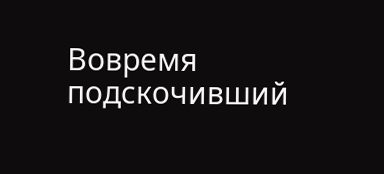Вовремя подскочивший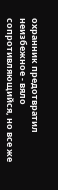охранник предотвратил неизбежное - вяло сопротивляющийся, но все же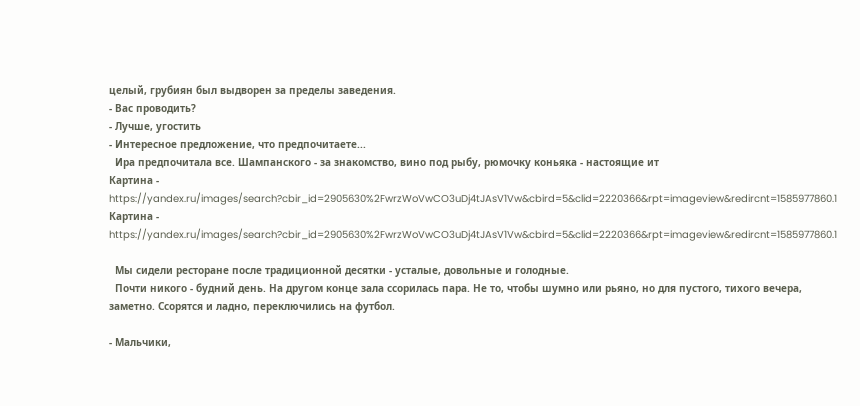целый, грубиян был выдворен за пределы заведения.
- Вас проводить?
- Лучше, угостить
- Интересное предложение, что предпочитаете...
  Ира предпочитала все. Шампанского - за знакомство, вино под рыбу, рюмочку коньяка - настоящие ит
Картина - https://yandex.ru/images/search?cbir_id=2905630%2FwrzWoVwCO3uDj4tJAsV1Vw&cbird=5&clid=2220366&rpt=imageview&redircnt=1585977860.1
Картина - https://yandex.ru/images/search?cbir_id=2905630%2FwrzWoVwCO3uDj4tJAsV1Vw&cbird=5&clid=2220366&rpt=imageview&redircnt=1585977860.1

  Мы сидели ресторане после традиционной десятки - усталые, довольные и голодные.
  Почти никого - будний день. На другом конце зала ссорилась пара. Не то, чтобы шумно или рьяно, но для пустого, тихого вечера, заметно. Ссорятся и ладно, переключились на футбол.

- Мальчики,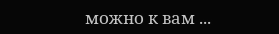можно к вам ...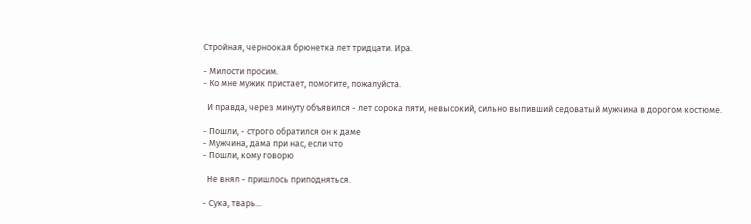Стройная, черноокая брюнетка лет тридцати. Ира.

- Милости просим.
- Ко мне мужик пристает, помогите, пожалуйста.

  И правда, через минуту объявился - лет сорока пяти, невысокий, сильно выпивший седоватый мужчина в дорогом костюме.

- Пошли, - строго обратился он к даме
- Мужчина, дама при нас, если что
- Пошли, кому говорю

  Не внял - пришлось приподняться.

- Сука, тварь...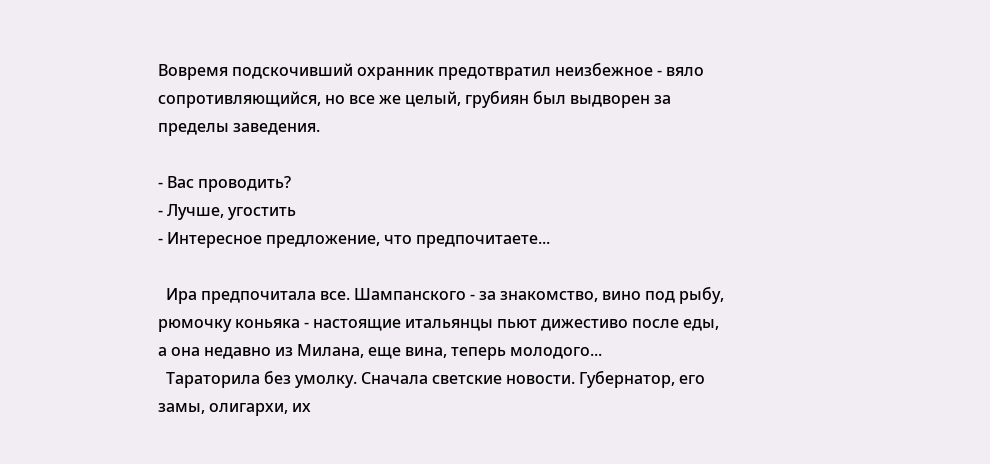Вовремя подскочивший охранник предотвратил неизбежное - вяло сопротивляющийся, но все же целый, грубиян был выдворен за пределы заведения.

- Вас проводить?
- Лучше, угостить
- Интересное предложение, что предпочитаете...

  Ира предпочитала все. Шампанского - за знакомство, вино под рыбу, рюмочку коньяка - настоящие итальянцы пьют дижестиво после еды, а она недавно из Милана, еще вина, теперь молодого...
  Тараторила без умолку. Сначала светские новости. Губернатор, его замы, олигархи, их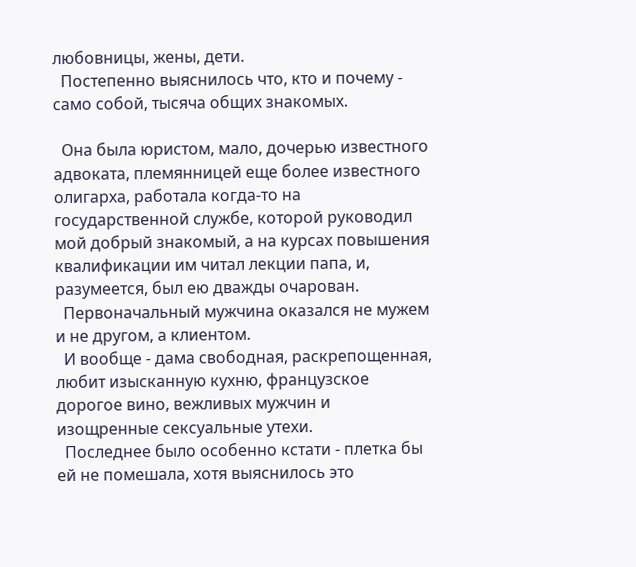любовницы, жены, дети.
  Постепенно выяснилось что, кто и почему - само собой, тысяча общих знакомых.

  Она была юристом, мало, дочерью известного адвоката, племянницей еще более известного олигарха, работала когда-то на государственной службе, которой руководил мой добрый знакомый, а на курсах повышения квалификации им читал лекции папа, и, разумеется, был ею дважды очарован.
  Первоначальный мужчина оказался не мужем и не другом, а клиентом.
  И вообще - дама свободная, раскрепощенная, любит изысканную кухню, французское дорогое вино, вежливых мужчин и изощренные сексуальные утехи.
  Последнее было особенно кстати - плетка бы ей не помешала, хотя выяснилось это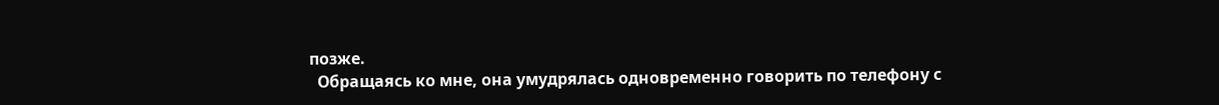позже.
  Обращаясь ко мне, она умудрялась одновременно говорить по телефону с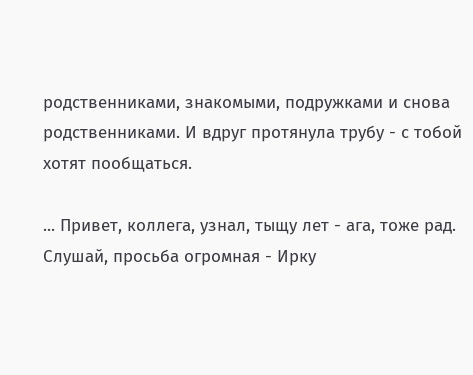родственниками, знакомыми, подружками и снова родственниками. И вдруг протянула трубу - с тобой хотят пообщаться.

... Привет, коллега, узнал, тыщу лет - ага, тоже рад. Слушай, просьба огромная - Ирку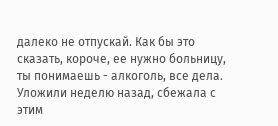далеко не отпускай. Как бы это сказать, короче, ее нужно больницу, ты понимаешь - алкоголь, все дела. Уложили неделю назад, сбежала с этим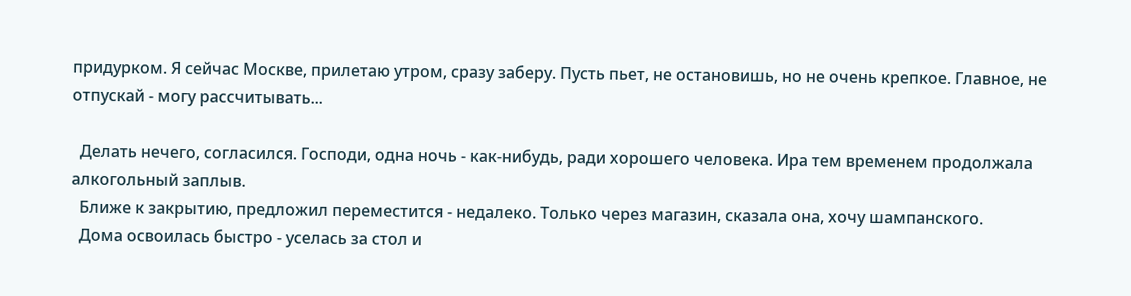придурком. Я сейчас Москве, прилетаю утром, сразу заберу. Пусть пьет, не остановишь, но не очень крепкое. Главное, не отпускай - могу рассчитывать...

  Делать нечего, согласился. Господи, одна ночь - как-нибудь, ради хорошего человека. Ира тем временем продолжала алкогольный заплыв.
  Ближе к закрытию, предложил переместится - недалеко. Только через магазин, сказала она, хочу шампанского.
  Дома освоилась быстро - уселась за стол и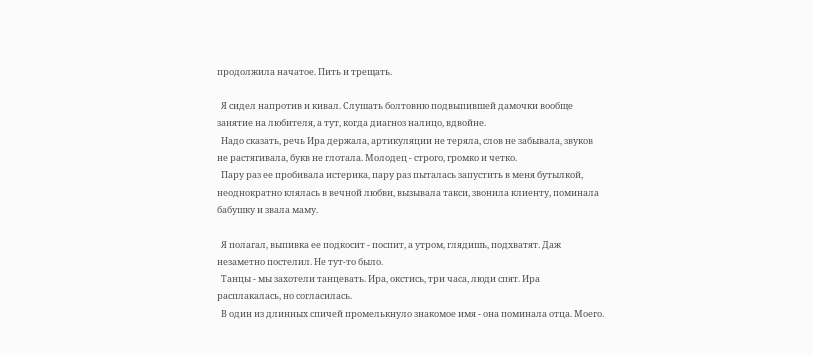продолжила начатое. Пить и трещать.

  Я сидел напротив и кивал. Слушать болтовню подвыпившей дамочки вообще занятие на любителя, а тут, когда диагноз налицо, вдвойне.
  Надо сказать, речь Ира держала, артикуляции не теряла, слов не забывала, звуков не растягивала, букв не глотала. Молодец - строго, громко и четко.
  Пару раз ее пробивала истерика, пару раз пыталась запустить в меня бутылкой, неоднократно клялась в вечной любви, вызывала такси, звонила клиенту, поминала бабушку и звала маму.

  Я полагал, выпивка ее подкосит - поспит, а утром, глядишь, подхватят. Даж незаметно постелил. Не тут-то было.
  Танцы - мы захотели танцевать. Ира, окстись, три часа, люди спят. Ира расплакалась, но согласилась.
  В один из длинных спичей промелькнуло знакомое имя - она поминала отца. Моего.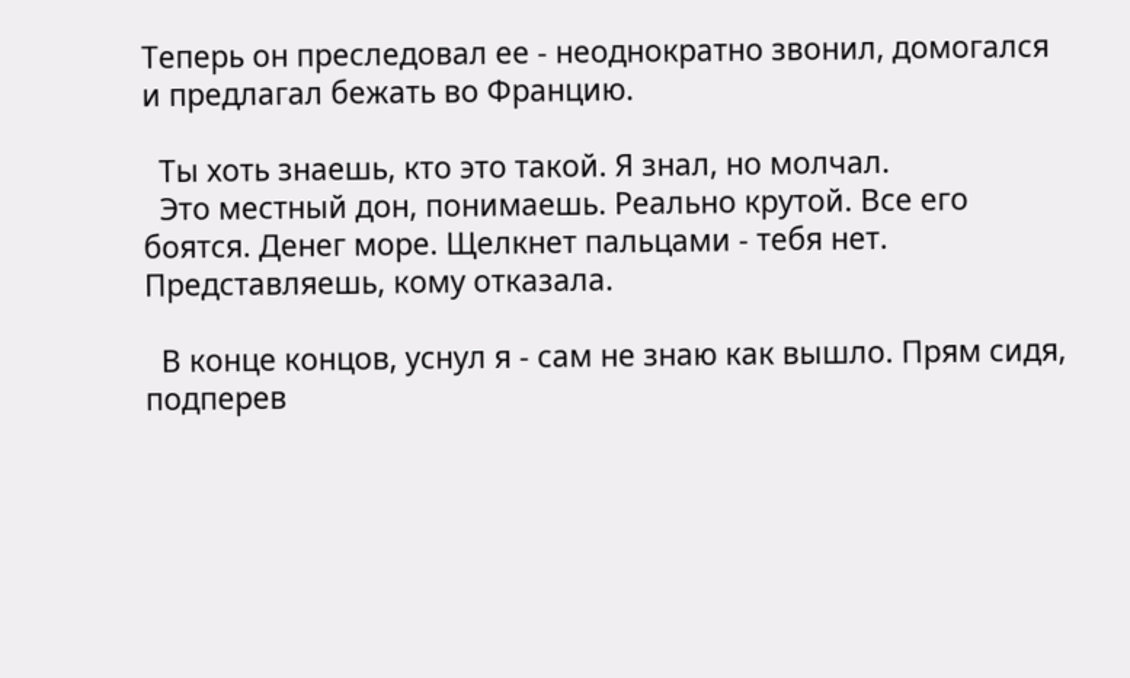Теперь он преследовал ее - неоднократно звонил, домогался и предлагал бежать во Францию.

  Ты хоть знаешь, кто это такой. Я знал, но молчал.
  Это местный дон, понимаешь. Реально крутой. Все его боятся. Денег море. Щелкнет пальцами - тебя нет. Представляешь, кому отказала.

  В конце концов, уснул я - сам не знаю как вышло. Прям сидя, подперев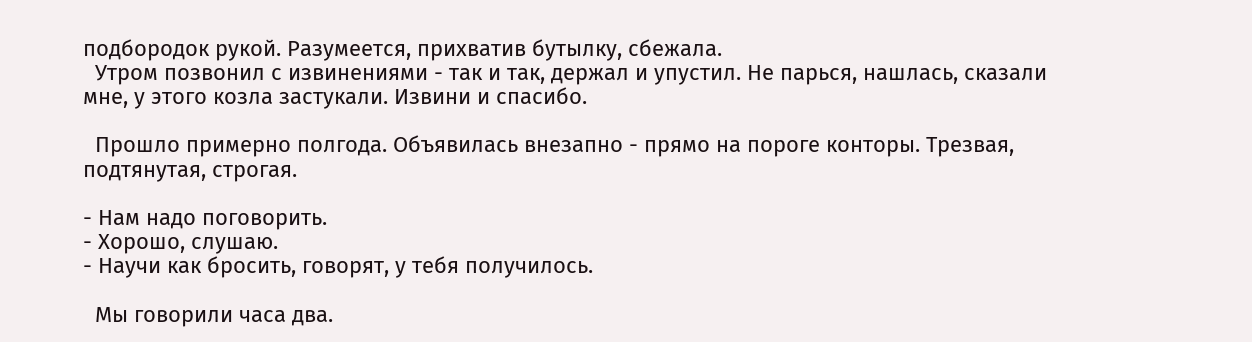подбородок рукой. Разумеется, прихватив бутылку, сбежала.
  Утром позвонил с извинениями - так и так, держал и упустил. Не парься, нашлась, сказали мне, у этого козла застукали. Извини и спасибо.

  Прошло примерно полгода. Объявилась внезапно - прямо на пороге конторы. Трезвая, подтянутая, строгая.

- Нам надо поговорить.
- Хорошо, слушаю.
- Научи как бросить, говорят, у тебя получилось.

  Мы говорили часа два.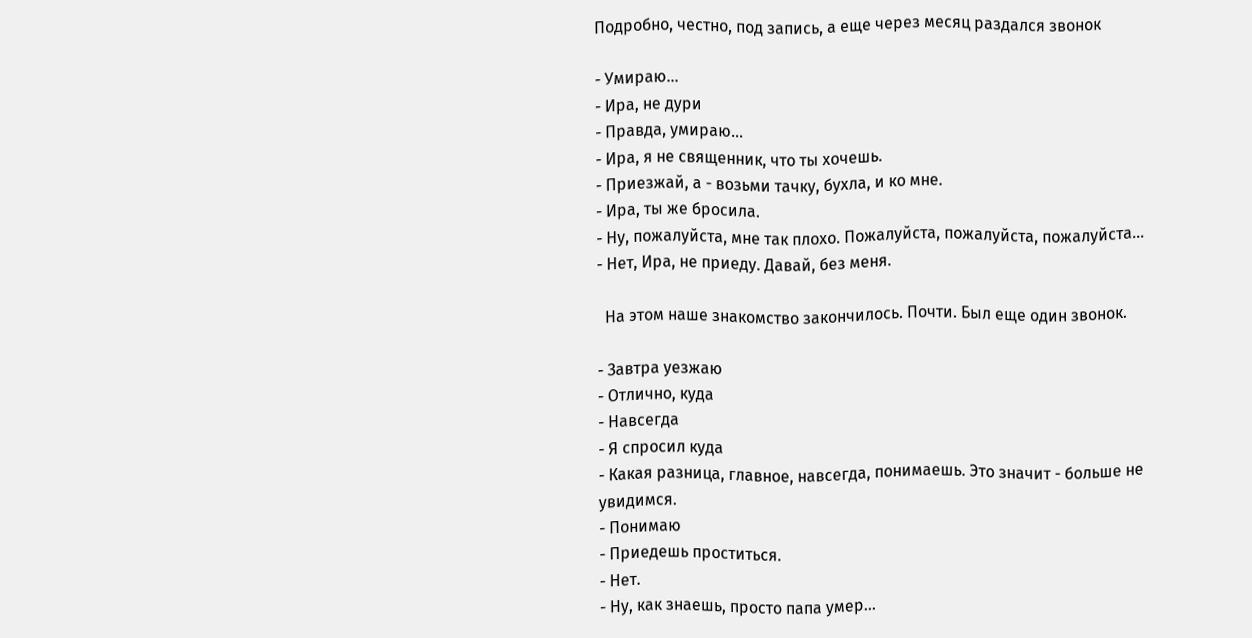Подробно, честно, под запись, а еще через месяц раздался звонок

- Умираю...
- Ира, не дури
- Правда, умираю...
- Ира, я не священник, что ты хочешь.
- Приезжай, а - возьми тачку, бухла, и ко мне.
- Ира, ты же бросила.
- Ну, пожалуйста, мне так плохо. Пожалуйста, пожалуйста, пожалуйста...
- Нет, Ира, не приеду. Давай, без меня.

  На этом наше знакомство закончилось. Почти. Был еще один звонок.

- Завтра уезжаю
- Отлично, куда
- Навсегда
- Я спросил куда
- Какая разница, главное, навсегда, понимаешь. Это значит - больше не увидимся.
- Понимаю
- Приедешь проститься.
- Нет.
- Ну, как знаешь, просто папа умер...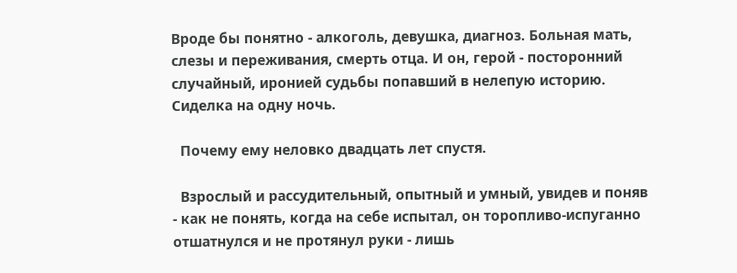Вроде бы понятно - алкоголь, девушка, диагноз. Больная мать, слезы и переживания, смерть отца. И он, герой - посторонний случайный, иронией судьбы попавший в нелепую историю. Сиделка на одну ночь.

  Почему ему неловко двадцать лет спустя.

  Взрослый и рассудительный, опытный и умный, увидев и поняв - как не понять, когда на себе испытал, он торопливо-испуганно отшатнулся и не протянул руки - лишь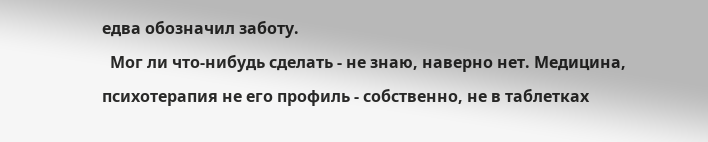едва обозначил заботу.
  Мог ли что-нибудь сделать - не знаю, наверно нет. Медицина, психотерапия не его профиль - собственно, не в таблетках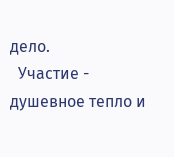дело.
  Участие - душевное тепло и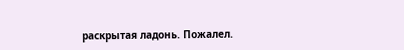раскрытая ладонь. Пожалел.